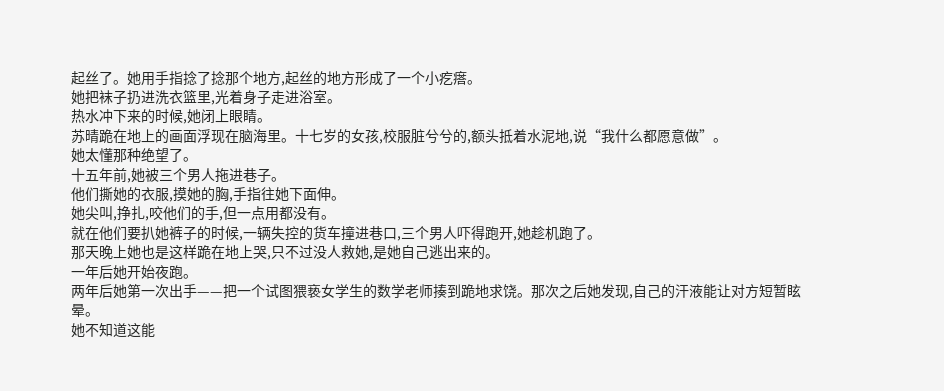起丝了。她用手指捻了捻那个地方,起丝的地方形成了一个小疙瘩。
她把袜子扔进洗衣篮里,光着身子走进浴室。
热水冲下来的时候,她闭上眼睛。
苏晴跪在地上的画面浮现在脑海里。十七岁的女孩,校服脏兮兮的,额头抵着水泥地,说“我什么都愿意做”。
她太懂那种绝望了。
十五年前,她被三个男人拖进巷子。
他们撕她的衣服,摸她的胸,手指往她下面伸。
她尖叫,挣扎,咬他们的手,但一点用都没有。
就在他们要扒她裤子的时候,一辆失控的货车撞进巷口,三个男人吓得跑开,她趁机跑了。
那天晚上她也是这样跪在地上哭,只不过没人救她,是她自己逃出来的。
一年后她开始夜跑。
两年后她第一次出手——把一个试图猥亵女学生的数学老师揍到跪地求饶。那次之后她发现,自己的汗液能让对方短暂眩晕。
她不知道这能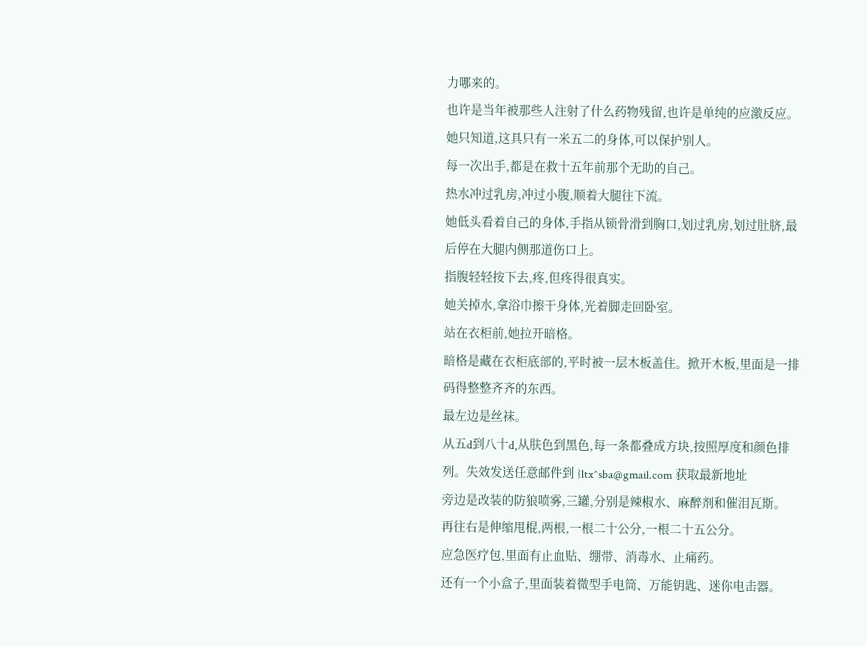力哪来的。
也许是当年被那些人注射了什么药物残留,也许是单纯的应激反应。
她只知道,这具只有一米五二的身体,可以保护别人。
每一次出手,都是在救十五年前那个无助的自己。
热水冲过乳房,冲过小腹,顺着大腿往下流。
她低头看着自己的身体,手指从锁骨滑到胸口,划过乳房,划过肚脐,最后停在大腿内侧那道伤口上。
指腹轻轻按下去,疼,但疼得很真实。
她关掉水,拿浴巾擦干身体,光着脚走回卧室。
站在衣柜前,她拉开暗格。
暗格是藏在衣柜底部的,平时被一层木板盖住。掀开木板,里面是一排码得整整齐齐的东西。
最左边是丝袜。
从五d到八十d,从肤色到黑色,每一条都叠成方块,按照厚度和颜色排列。失效发送任意邮件到 }ltx^sba@gmail.com 获取最新地址
旁边是改装的防狼喷雾,三罐,分别是辣椒水、麻醉剂和催泪瓦斯。
再往右是伸缩甩棍,两根,一根二十公分,一根二十五公分。
应急医疗包,里面有止血贴、绷带、消毒水、止痛药。
还有一个小盒子,里面装着微型手电筒、万能钥匙、迷你电击器。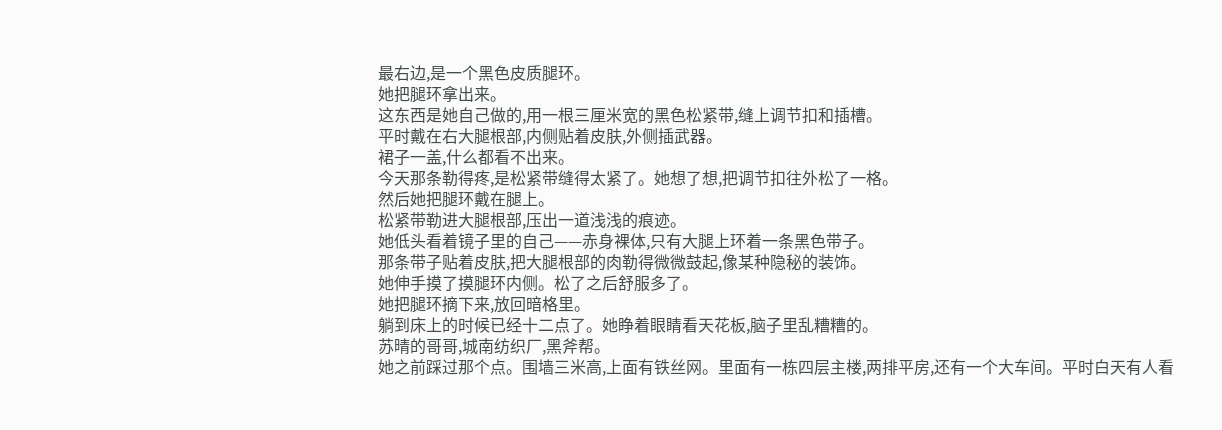最右边,是一个黑色皮质腿环。
她把腿环拿出来。
这东西是她自己做的,用一根三厘米宽的黑色松紧带,缝上调节扣和插槽。
平时戴在右大腿根部,内侧贴着皮肤,外侧插武器。
裙子一盖,什么都看不出来。
今天那条勒得疼,是松紧带缝得太紧了。她想了想,把调节扣往外松了一格。
然后她把腿环戴在腿上。
松紧带勒进大腿根部,压出一道浅浅的痕迹。
她低头看着镜子里的自己——赤身裸体,只有大腿上环着一条黑色带子。
那条带子贴着皮肤,把大腿根部的肉勒得微微鼓起,像某种隐秘的装饰。
她伸手摸了摸腿环内侧。松了之后舒服多了。
她把腿环摘下来,放回暗格里。
躺到床上的时候已经十二点了。她睁着眼睛看天花板,脑子里乱糟糟的。
苏晴的哥哥,城南纺织厂,黑斧帮。
她之前踩过那个点。围墙三米高,上面有铁丝网。里面有一栋四层主楼,两排平房,还有一个大车间。平时白天有人看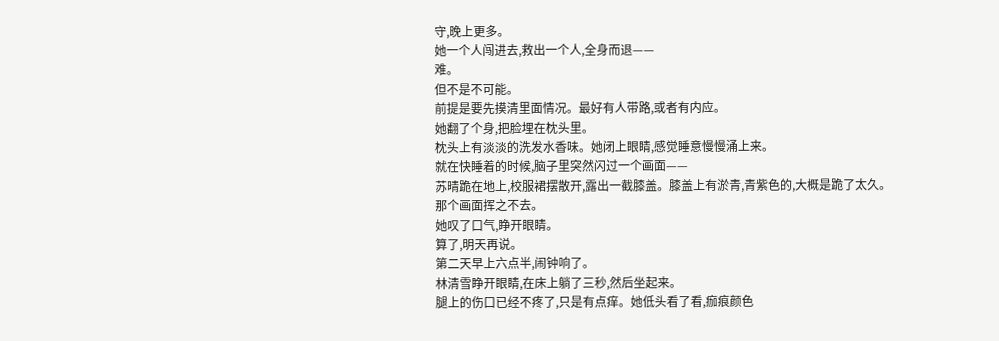守,晚上更多。
她一个人闯进去,救出一个人,全身而退——
难。
但不是不可能。
前提是要先摸清里面情况。最好有人带路,或者有内应。
她翻了个身,把脸埋在枕头里。
枕头上有淡淡的洗发水香味。她闭上眼睛,感觉睡意慢慢涌上来。
就在快睡着的时候,脑子里突然闪过一个画面——
苏晴跪在地上,校服裙摆散开,露出一截膝盖。膝盖上有淤青,青紫色的,大概是跪了太久。
那个画面挥之不去。
她叹了口气,睁开眼睛。
算了,明天再说。
第二天早上六点半,闹钟响了。
林清雪睁开眼睛,在床上躺了三秒,然后坐起来。
腿上的伤口已经不疼了,只是有点痒。她低头看了看,痂痕颜色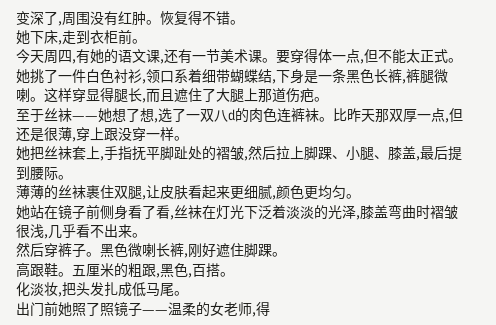变深了,周围没有红肿。恢复得不错。
她下床,走到衣柜前。
今天周四,有她的语文课,还有一节美术课。要穿得体一点,但不能太正式。
她挑了一件白色衬衫,领口系着细带蝴蝶结,下身是一条黑色长裤,裤腿微喇。这样穿显得腿长,而且遮住了大腿上那道伤疤。
至于丝袜——她想了想,选了一双八d的肉色连裤袜。比昨天那双厚一点,但还是很薄,穿上跟没穿一样。
她把丝袜套上,手指抚平脚趾处的褶皱,然后拉上脚踝、小腿、膝盖,最后提到腰际。
薄薄的丝袜裹住双腿,让皮肤看起来更细腻,颜色更均匀。
她站在镜子前侧身看了看,丝袜在灯光下泛着淡淡的光泽,膝盖弯曲时褶皱很浅,几乎看不出来。
然后穿裤子。黑色微喇长裤,刚好遮住脚踝。
高跟鞋。五厘米的粗跟,黑色,百搭。
化淡妆,把头发扎成低马尾。
出门前她照了照镜子——温柔的女老师,得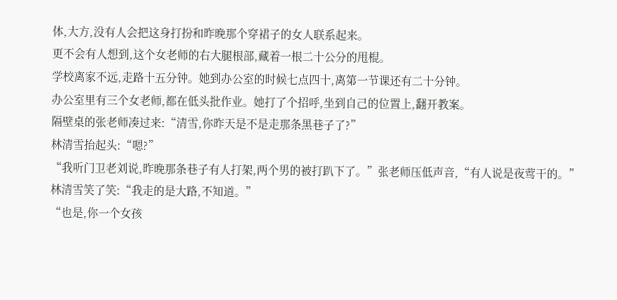体,大方,没有人会把这身打扮和昨晚那个穿裙子的女人联系起来。
更不会有人想到,这个女老师的右大腿根部,藏着一根二十公分的甩棍。
学校离家不远,走路十五分钟。她到办公室的时候七点四十,离第一节课还有二十分钟。
办公室里有三个女老师,都在低头批作业。她打了个招呼,坐到自己的位置上,翻开教案。
隔壁桌的张老师凑过来:“清雪,你昨天是不是走那条黑巷子了?”
林清雪抬起头:“嗯?”
“我听门卫老刘说,昨晚那条巷子有人打架,两个男的被打趴下了。”张老师压低声音,“有人说是夜莺干的。”
林清雪笑了笑:“我走的是大路,不知道。”
“也是,你一个女孩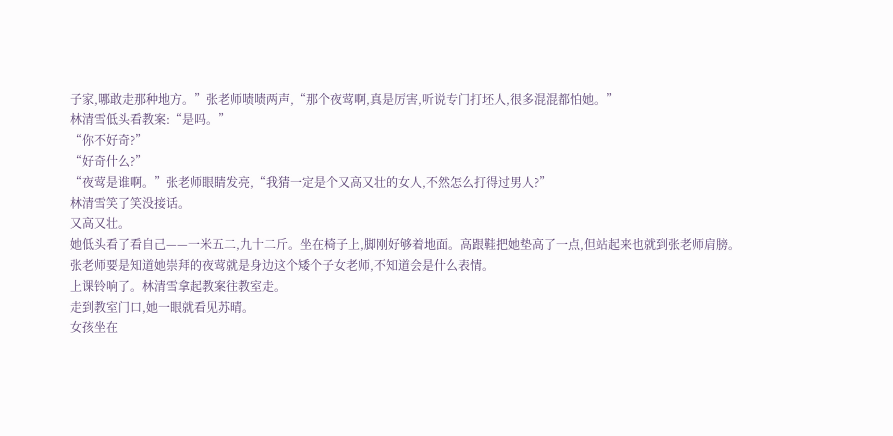子家,哪敢走那种地方。”张老师啧啧两声,“那个夜莺啊,真是厉害,听说专门打坯人,很多混混都怕她。”
林清雪低头看教案:“是吗。”
“你不好奇?”
“好奇什么?”
“夜莺是谁啊。”张老师眼睛发亮,“我猜一定是个又高又壮的女人,不然怎么打得过男人?”
林清雪笑了笑没接话。
又高又壮。
她低头看了看自己——一米五二,九十二斤。坐在椅子上,脚刚好够着地面。高跟鞋把她垫高了一点,但站起来也就到张老师肩膀。
张老师要是知道她崇拜的夜莺就是身边这个矮个子女老师,不知道会是什么表情。
上课铃响了。林清雪拿起教案往教室走。
走到教室门口,她一眼就看见苏晴。
女孩坐在